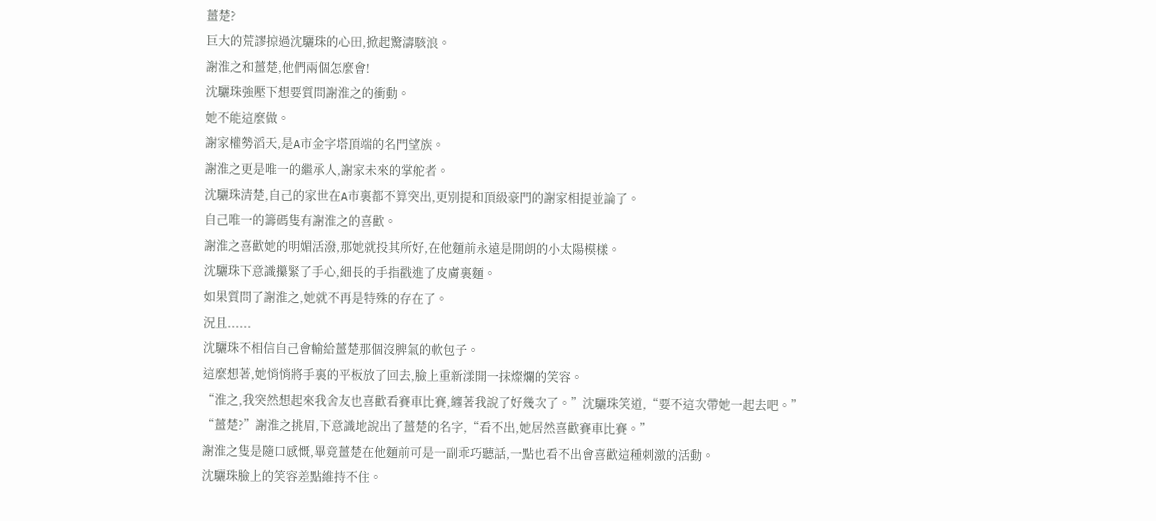薑楚?
巨大的荒謬掠過沈驪珠的心田,掀起驚濤駭浪。
謝淮之和薑楚,他們兩個怎麼會!
沈驪珠強壓下想要質問謝淮之的衝動。
她不能這麼做。
謝家權勢滔天,是A市金字塔頂端的名門望族。
謝淮之更是唯一的繼承人,謝家未來的掌舵者。
沈驪珠清楚,自己的家世在A市裏都不算突出,更別提和頂級豪門的謝家相提並論了。
自己唯一的籌碼隻有謝淮之的喜歡。
謝淮之喜歡她的明媚活潑,那她就投其所好,在他麵前永遠是開朗的小太陽模樣。
沈驪珠下意識攥緊了手心,細長的手指戳進了皮膚裏麵。
如果質問了謝淮之,她就不再是特殊的存在了。
況且......
沈驪珠不相信自己會輸給薑楚那個沒脾氣的軟包子。
這麼想著,她悄悄將手裏的平板放了回去,臉上重新漾開一抹燦爛的笑容。
“淮之,我突然想起來我舍友也喜歡看賽車比賽,纏著我說了好幾次了。”沈驪珠笑道,“要不這次帶她一起去吧。”
“薑楚?”謝淮之挑眉,下意識地說出了薑楚的名字,“看不出,她居然喜歡賽車比賽。”
謝淮之隻是隨口感慨,畢竟薑楚在他麵前可是一副乖巧聽話,一點也看不出會喜歡這種刺激的活動。
沈驪珠臉上的笑容差點維持不住。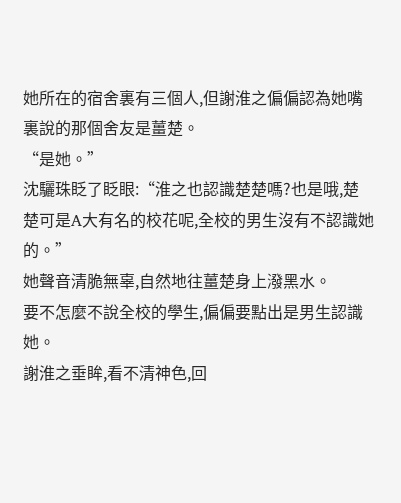她所在的宿舍裏有三個人,但謝淮之偏偏認為她嘴裏說的那個舍友是薑楚。
“是她。”
沈驪珠眨了眨眼:“淮之也認識楚楚嗎?也是哦,楚楚可是A大有名的校花呢,全校的男生沒有不認識她的。”
她聲音清脆無辜,自然地往薑楚身上潑黑水。
要不怎麼不說全校的學生,偏偏要點出是男生認識她。
謝淮之垂眸,看不清神色,回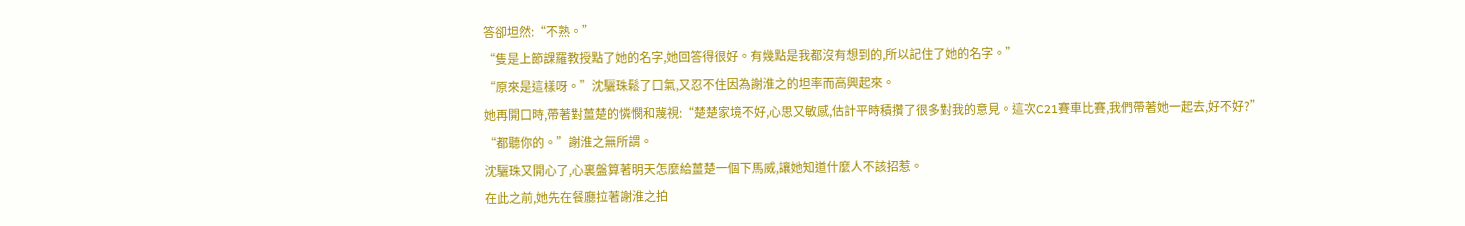答卻坦然:“不熟。”
“隻是上節課羅教授點了她的名字,她回答得很好。有幾點是我都沒有想到的,所以記住了她的名字。”
“原來是這樣呀。”沈驪珠鬆了口氣,又忍不住因為謝淮之的坦率而高興起來。
她再開口時,帶著對薑楚的憐憫和蔑視:“楚楚家境不好,心思又敏感,估計平時積攢了很多對我的意見。這次C21賽車比賽,我們帶著她一起去,好不好?”
“都聽你的。”謝淮之無所謂。
沈驪珠又開心了,心裏盤算著明天怎麼給薑楚一個下馬威,讓她知道什麼人不該招惹。
在此之前,她先在餐廳拉著謝淮之拍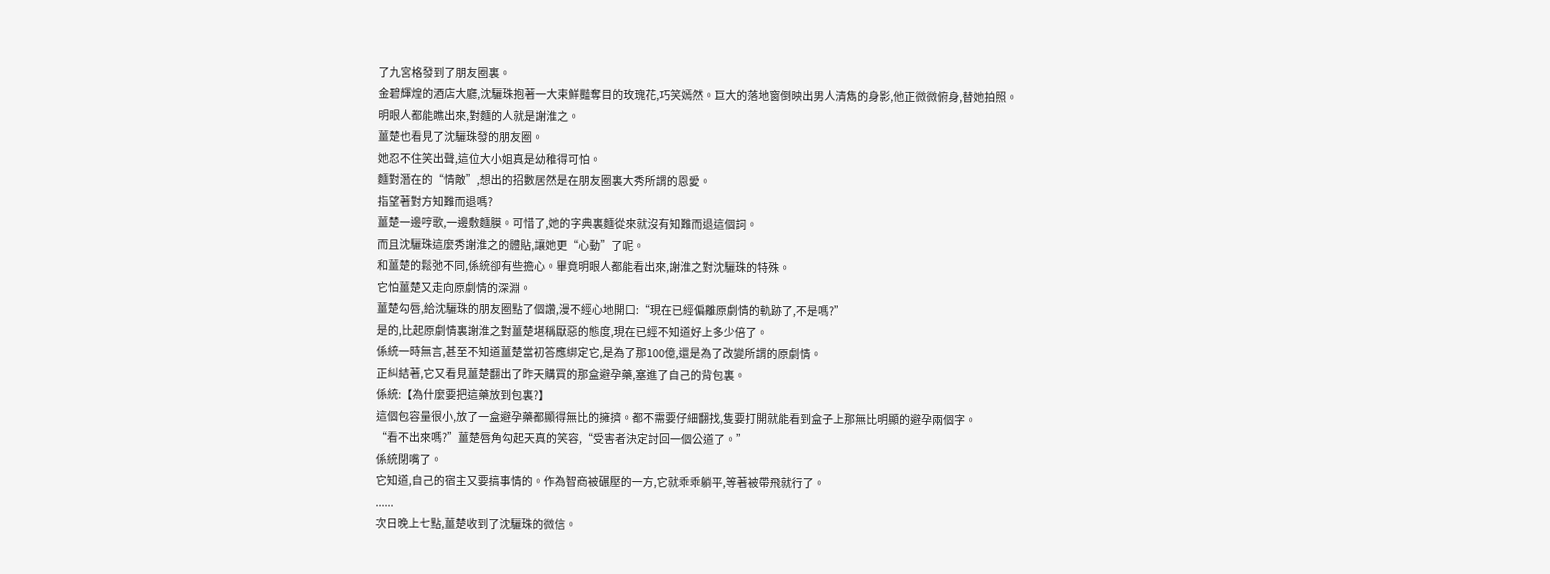了九宮格發到了朋友圈裏。
金碧輝煌的酒店大廳,沈驪珠抱著一大束鮮豔奪目的玫瑰花,巧笑嫣然。巨大的落地窗倒映出男人清雋的身影,他正微微俯身,替她拍照。
明眼人都能瞧出來,對麵的人就是謝淮之。
薑楚也看見了沈驪珠發的朋友圈。
她忍不住笑出聲,這位大小姐真是幼稚得可怕。
麵對潛在的“情敵”,想出的招數居然是在朋友圈裏大秀所謂的恩愛。
指望著對方知難而退嗎?
薑楚一邊哼歌,一邊敷麵膜。可惜了,她的字典裏麵從來就沒有知難而退這個詞。
而且沈驪珠這麼秀謝淮之的體貼,讓她更“心動”了呢。
和薑楚的鬆弛不同,係統卻有些擔心。畢竟明眼人都能看出來,謝淮之對沈驪珠的特殊。
它怕薑楚又走向原劇情的深淵。
薑楚勾唇,給沈驪珠的朋友圈點了個讚,漫不經心地開口:“現在已經偏離原劇情的軌跡了,不是嗎?”
是的,比起原劇情裏謝淮之對薑楚堪稱厭惡的態度,現在已經不知道好上多少倍了。
係統一時無言,甚至不知道薑楚當初答應綁定它,是為了那100億,還是為了改變所謂的原劇情。
正糾結著,它又看見薑楚翻出了昨天購買的那盒避孕藥,塞進了自己的背包裏。
係統:【為什麼要把這藥放到包裏?】
這個包容量很小,放了一盒避孕藥都顯得無比的擁擠。都不需要仔細翻找,隻要打開就能看到盒子上那無比明顯的避孕兩個字。
“看不出來嗎?”薑楚唇角勾起天真的笑容,“受害者決定討回一個公道了。”
係統閉嘴了。
它知道,自己的宿主又要搞事情的。作為智商被碾壓的一方,它就乖乖躺平,等著被帶飛就行了。
......
次日晚上七點,薑楚收到了沈驪珠的微信。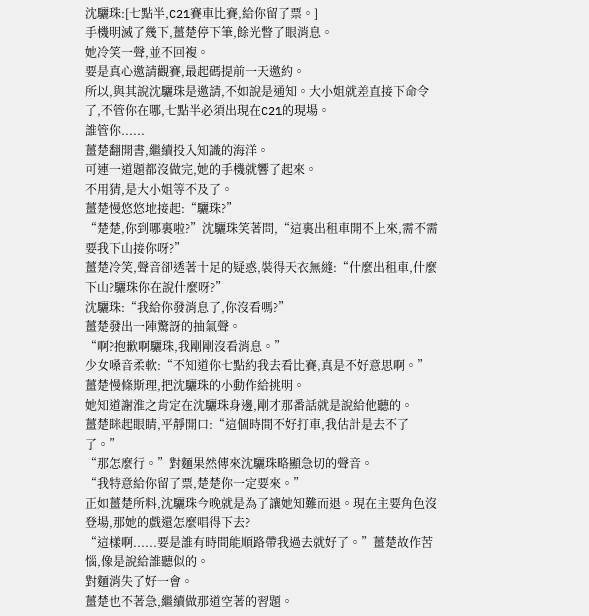沈驪珠:[七點半,C21賽車比賽,給你留了票。]
手機明滅了幾下,薑楚停下筆,餘光瞥了眼消息。
她冷笑一聲,並不回複。
要是真心邀請觀賽,最起碼提前一天邀約。
所以,與其說沈驪珠是邀請,不如說是通知。大小姐就差直接下命令了,不管你在哪,七點半必須出現在C21的現場。
誰管你......
薑楚翻開書,繼續投入知識的海洋。
可連一道題都沒做完,她的手機就響了起來。
不用猜,是大小姐等不及了。
薑楚慢悠悠地接起:“驪珠?”
“楚楚,你到哪裏啦?”沈驪珠笑著問,“這裏出租車開不上來,需不需要我下山接你呀?”
薑楚冷笑,聲音卻透著十足的疑惑,裝得天衣無縫:“什麼出租車,什麼下山?驪珠你在說什麼呀?”
沈驪珠:“我給你發消息了,你沒看嗎?”
薑楚發出一陣驚訝的抽氣聲。
“啊?抱歉啊驪珠,我剛剛沒看消息。”
少女嗓音柔軟:“不知道你七點約我去看比賽,真是不好意思啊。”
薑楚慢條斯理,把沈驪珠的小動作給挑明。
她知道謝淮之肯定在沈驪珠身邊,剛才那番話就是說給他聽的。
薑楚眯起眼睛,平靜開口:“這個時間不好打車,我估計是去不了了。”
“那怎麼行。”對麵果然傳來沈驪珠略顯急切的聲音。
“我特意給你留了票,楚楚你一定要來。”
正如薑楚所料,沈驪珠今晚就是為了讓她知難而退。現在主要角色沒登場,那她的戲還怎麼唱得下去?
“這樣啊......要是誰有時間能順路帶我過去就好了。”薑楚故作苦惱,像是說給誰聽似的。
對麵消失了好一會。
薑楚也不著急,繼續做那道空著的習題。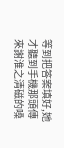等到把答案填好,她才聽到手機那頭傳來謝淮之清磁的嗓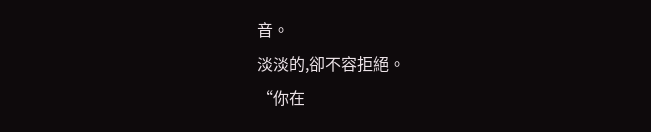音。
淡淡的,卻不容拒絕。
“你在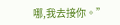哪,我去接你。”